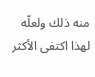منه ذلك ولعلّه لهذا اكتفى الأكثر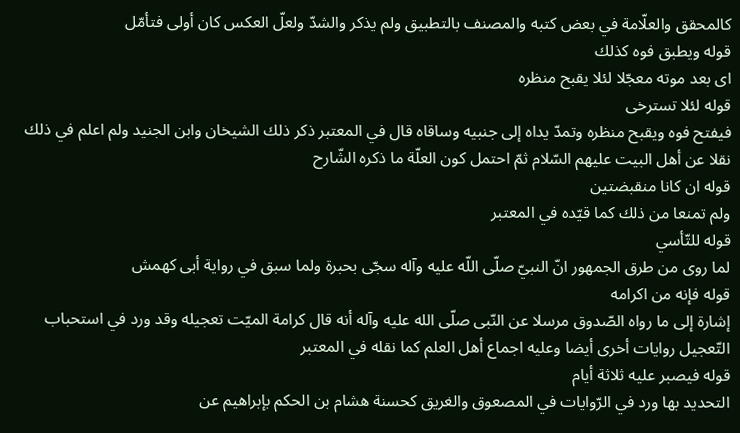كالمحقق والعلّامة في بعض كتبه والمصنف بالتطبيق ولم يذكر والشدّ ولعلّ العكس كان أولى فتأمّل
قوله ويطبق فوه كذلك
اى بعد موته معجّلا لئلا يقبح منظره
قوله لئلا تسترخى
فيفتح فوه ويقبح منظره وتمدّ يداه إلى جنبيه وساقاه قال في المعتبر ذكر ذلك الشيخان وابن الجنيد ولم اعلم في ذلك نقلا عن أهل البيت عليهم السّلام ثمّ احتمل كون العلّة ما ذكره الشّارح
قوله ان كانا منقبضتين
ولم تمنعا من ذلك كما قيّده في المعتبر
قوله للتّأسي
لما روى من طرق الجمهور انّ النبيّ صلّى اللّه عليه وآله سجّى بحبرة ولما سبق في رواية أبى كهمش
قوله فإنه من اكرامه
إشارة إلى ما رواه الصّدوق مرسلا عن النّبى صلّى الله عليه وآله أنه قال كرامة الميّت تعجيله وقد ورد في استحباب التّعجيل روايات أخرى أيضا وعليه اجماع أهل العلم كما نقله في المعتبر
قوله فيصبر عليه ثلاثة أيام
التحديد بها ورد في الرّوايات في المصعوق والغريق كحسنة هشام بن الحكم بإبراهيم عن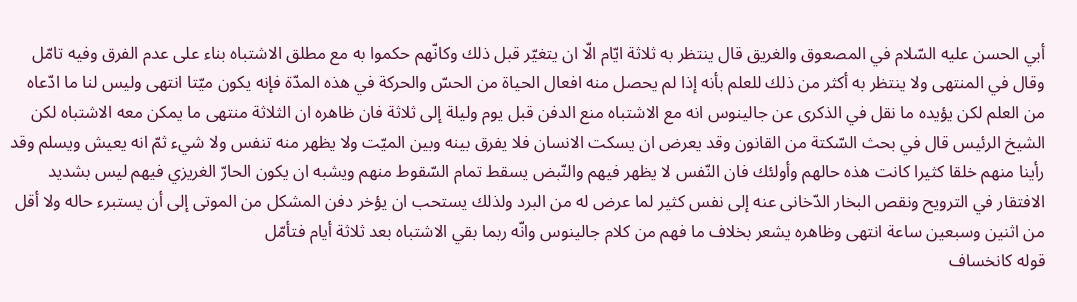أبي الحسن عليه السّلام في المصعوق والغريق قال ينتظر به ثلاثة ايّام الّا ان يتغيّر قبل ذلك وكانّهم حكموا به مع مطلق الاشتباه بناء على عدم الفرق وفيه تامّل وقال في المنتهى ولا ينتظر به أكثر من ذلك للعلم بأنه إذا لم يحصل منه افعال الحياة من الحسّ والحركة في هذه المدّة فإنه يكون ميّتا انتهى وليس لنا ما ادّعاه من العلم لكن يؤيده ما نقل في الذكرى عن جالينوس انه مع الاشتباه منع الدفن قبل يوم وليلة إلى ثلاثة فان ظاهره ان الثلاثة منتهى ما يمكن معه الاشتباه لكن الشيخ الرئيس قال في بحث السّكتة من القانون وقد يعرض ان يسكت الانسان فلا يفرق بينه وبين الميّت ولا يظهر منه تنفس ولا شيء ثمّ انه يعيش ويسلم وقد رأينا منهم خلقا كثيرا كانت هذه حالهم وأولئك فان النّفس لا يظهر فيهم والنّبض يسقط تمام السّقوط منهم ويشبه ان يكون الحارّ الغريزي فيهم ليس بشديد الافتقار في الترويح ونقص البخار الدّخانى عنه إلى نفس كثير لما عرض له من البرد ولذلك يستحب ان يؤخر دفن المشكل من الموتى إلى أن يستبرء حاله ولا أقل من اثنين وسبعين ساعة انتهى وظاهره يشعر بخلاف ما فهم من كلام جالينوس وانّه ربما بقي الاشتباه بعد ثلاثة أيام فتأمّل
قوله كانخساف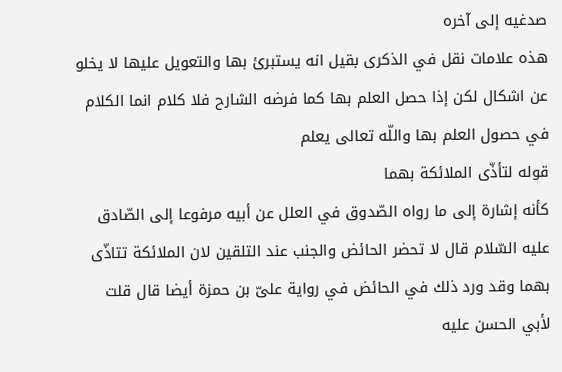صدغيه إلى آخره
هذه علامات نقل في الذكرى بقيل انه يستبرئ بها والتعويل عليها لا يخلو عن اشكال لكن إذا حصل العلم بها كما فرضه الشارح فلا كلام انما الكلام في حصول العلم بها واللّه تعالى يعلم
قوله لتأذّى الملائكة بهما
كأنه إشارة إلى ما رواه الصّدوق في العلل عن أبيه مرفوعا إلى الصّادق عليه السّلام قال لا تحضر الحائض والجنب عند التلقين لان الملائكة تتاذّى بهما وقد ورد ذلك في الحائض في رواية علىّ بن حمزة أيضا قال قلت لأبي الحسن عليه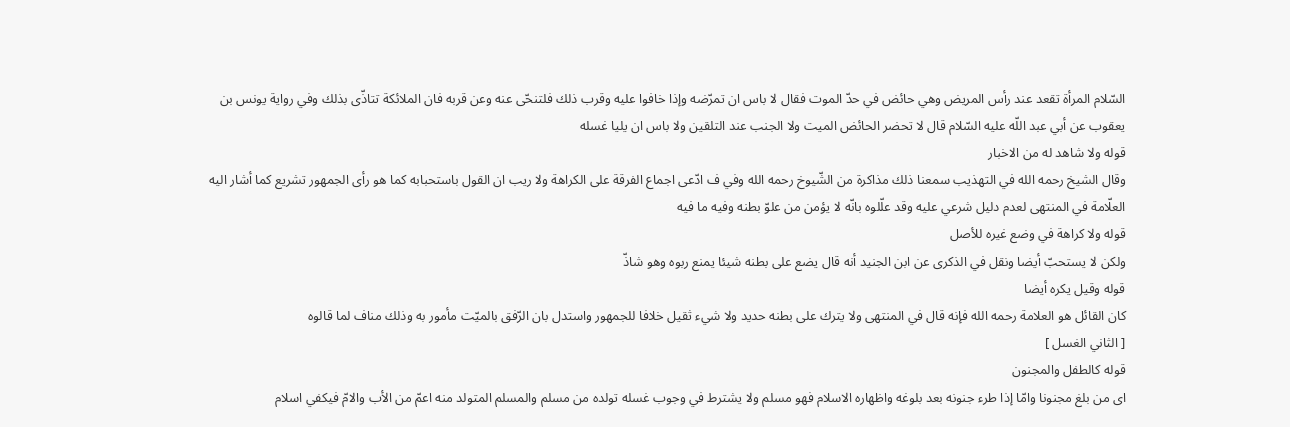السّلام المرأة تقعد عند رأس المريض وهي حائض في حدّ الموت فقال لا باس ان تمرّضه وإذا خافوا عليه وقرب ذلك فلتنحّى عنه وعن قربه فان الملائكة تتاذّى بذلك وفي رواية يونس بن يعقوب عن أبي عبد اللّه عليه السّلام قال لا تحضر الحائض الميت ولا الجنب عند التلقين ولا باس ان يليا غسله
قوله ولا شاهد له من الاخبار
وقال الشيخ رحمه الله في التهذيب سمعنا ذلك مذاكرة من الشّيوخ رحمه الله وفي ف ادّعى اجماع الفرقة على الكراهة ولا ريب ان القول باستحبابه كما هو رأى الجمهور تشريع كما أشار اليه العلّامة في المنتهى لعدم دليل شرعي عليه وقد علّلوه بانّه لا يؤمن من علوّ بطنه وفيه ما فيه
قوله ولا كراهة في وضع غيره للأصل
ولكن لا يستحبّ أيضا ونقل في الذكرى عن ابن الجنيد أنه قال يضع على بطنه شيئا يمنع ربوه وهو شاذّ
قوله وقيل يكره أيضا
كان القائل هو العلامة رحمه الله فإنه قال في المنتهى ولا يترك على بطنه حديد ولا شيء ثقيل خلافا للجمهور واستدل بان الرّفق بالميّت مأمور به وذلك مناف لما قالوه
[ الثاني الغسل ]
قوله كالطفل والمجنون
اى من بلغ مجنونا وامّا إذا طرء جنونه بعد بلوغه واظهاره الاسلام فهو مسلم ولا يشترط في وجوب غسله تولده من مسلم والمسلم المتولد منه اعمّ من الأب والامّ فيكفي اسلام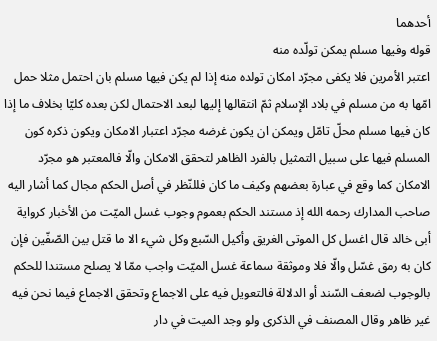أحدهما
قوله وفيها مسلم يمكن تولّده منه
اعتبر الأمرين فلا يكفى مجرّد امكان تولده منه إذا لم يكن فيها مسلم بان احتمل مثلا حمل امّها به من مسلم في بلاد الإسلام ثمّ انتقالها إليها لبعد الاحتمال لكن بعده كليّا بخلاف ما إذا كان فيها مسلم محلّ تامّل ويمكن ان يكون غرضه مجرّد اعتبار الامكان ويكون ذكره كون المسلم فيها على سبيل التمثيل بالفرد الظاهر لتحقق الامكان والّا فالمعتبر هو مجرّد الامكان كما وقع في عبارة بعضهم وكيف ما كان فللنّظر في أصل الحكم مجال كما أشار اليه صاحب المدارك رحمه الله إذ مستند الحكم بعموم وجوب غسل الميّت من الأخبار كرواية أبى خالد قال اغسل كل الموتى الغريق وأكيل السّبع وكل شيء الا ما قتل بين الصّفّين فإن كان به رمق غسّل والّا فلا وموثقة سماعة غسل الميّت واجب ممّا لا يصلح مستندا للحكم بالوجوب لضعف السّند أو الدلالة فالتعويل فيه على الاجماع وتحقق الاجماع فيما نحن فيه غير ظاهر وقال المصنف في الذكرى ولو وجد الميت في دار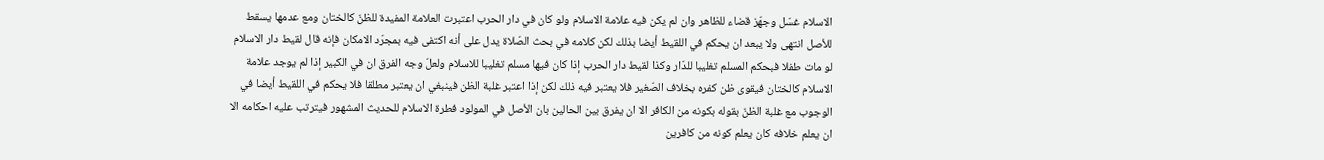الاسلام غسّل وجهّز قضاء للظاهر وان لم يكن فيه علامة الاسلام ولو كان في دار الحرب اعتبرت العلامة المفيدة للظنّ كالختان ومع عدمها يسقط للأصل انتهى ولا يبعد ان يحكم في اللقيط أيضا بذلك لكن كلامه في بحث الصّلاة يدل على أنه اكتفى فيه بمجرّد الامكان فإنه قال لقيط دار الاسلام لو مات طفلا فبحكم المسلم تغليبا للدّار وكذا لقيط دار الحرب إذا كان فيها مسلم تغليبا للاسلام ولعلّ وجه الفرق ان في الكبير إذا لم يوجد علامة الاسلام كالختان فيقوى ظن كفره بخلاف الصّغير فلا يعتبر فيه ذلك لكن إذا اعتبر غلبة الظن فينبغي ان يعتبر مطلقا فلا يحكم في اللقيط أيضا في الوجوب مع غلبة الظنّ بقوله بكونه من الكافر الا ان يفرق بين الحالين بان الأصل في المولود فطرة الاسلام للحديث المشهور فيترتب عليه احكامه الا ان يعلم خلافه كان يعلم كونه من كافرين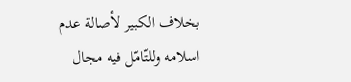بخلاف الكبير لأصالة عدم اسلامه وللتّامّل فيه مجال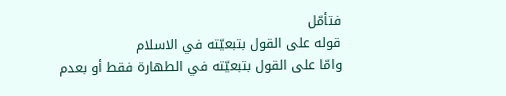فتأمّل
قوله على القول بتبعيّته في الاسلام
وامّا على القول بتبعيّته في الطهارة فقط أو بعدم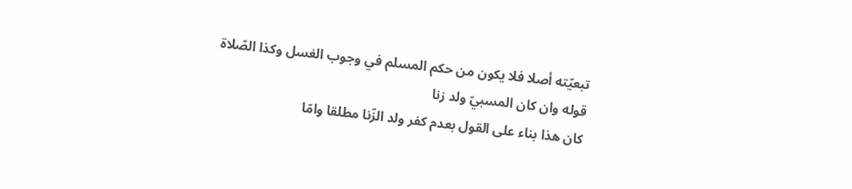تبعيّته أصلا فلا يكون من حكم المسلم في وجوب الغسل وكذا الصّلاة
قوله وان كان المسبيّ ولد زنا
كان هذا بناء على القول بعدم كفر ولد الزّنا مطلقا وامّا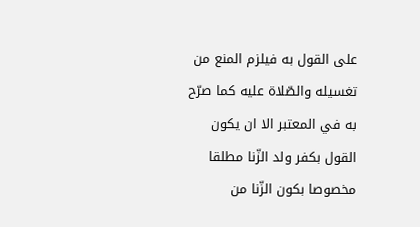على القول به فيلزم المنع من تغسيله والصّلاة عليه كما صرّح به في المعتبر الا ان يكون القول بكفر ولد الزّنا مطلقا مخصوصا بكون الزّنا من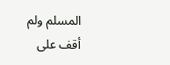المسلم ولم أقف على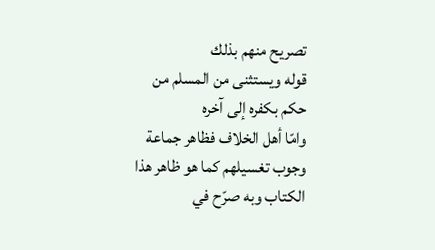تصريح منهم بذلك
قوله ويستثنى من المسلم من حكم بكفره إلى آخره
وامّا أهل الخلاف فظاهر جماعة وجوب تغسيلهم كما هو ظاهر هذا الكتاب وبه صرّح في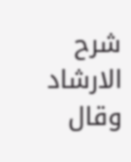شرح الارشاد وقال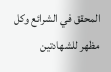المحقق في الشرائع وكل مظهر للشهادتين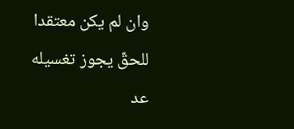وان لم يكن معتقدا للحقّ يجوز تغسيله عد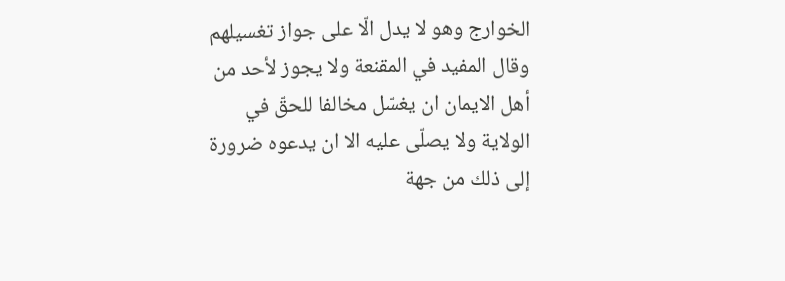الخوارج وهو لا يدل الّا على جواز تغسيلهم وقال المفيد في المقنعة ولا يجوز لأحد من أهل الايمان ان يغسّل مخالفا للحقّ في الولاية ولا يصلّى عليه الا ان يدعوه ضرورة إلى ذلك من جهة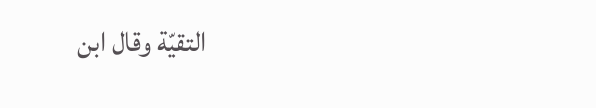التقيّة وقال ابن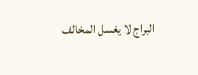البراج لا يغسل المخالف